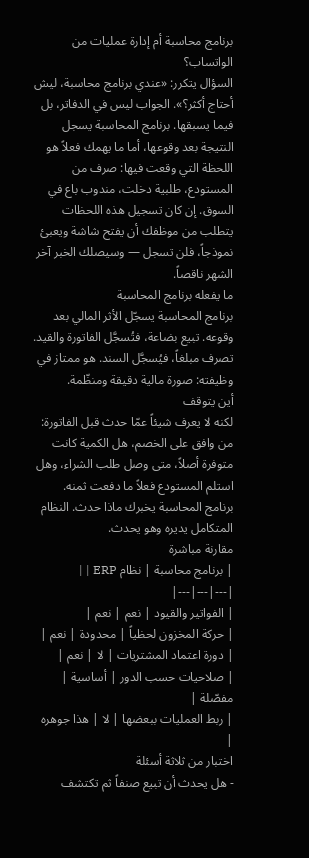برنامج محاسبة أم إدارة عمليات من الواتساب؟
السؤال يتكرر: «عندي برنامج محاسبة، ليش أحتاج أكثر؟». الجواب ليس في الدفاتر، بل فيما يسبقها. برنامج المحاسبة يسجل النتيجة بعد وقوعها، أما ما يهمك فعلاً هو اللحظة التي وقعت فيها: صرف من المستودع، طلبية دخلت، مندوب باع في السوق. إن كان تسجيل هذه اللحظات يتطلب من موظفك أن يفتح شاشة ويعبئ نموذجاً، فلن تسجل — وسيصلك الخبر آخر الشهر ناقصاً.
ما يفعله برنامج المحاسبة
برنامج المحاسبة يسجّل الأثر المالي بعد وقوعه. تبيع بضاعة، فتُسجَّل الفاتورة والقيد. تصرف مبلغاً، فيُسجَّل السند. هو ممتاز في وظيفته: صورة مالية دقيقة ومنظّمة.
أين يتوقف
لكنه لا يعرف شيئاً عمّا حدث قبل الفاتورة: من وافق على الخصم، هل الكمية كانت متوفرة أصلاً، متى وصل طلب الشراء، وهل استلم المستودع فعلاً ما دفعت ثمنه.
برنامج المحاسبة يخبرك ماذا حدث. النظام المتكامل يديره وهو يحدث.
مقارنة مباشرة
| برنامج محاسبة | نظام ERP | |
|---|---|---|
| الفواتير والقيود | نعم | نعم |
| حركة المخزون لحظياً | محدودة | نعم |
| دورة اعتماد المشتريات | لا | نعم |
| صلاحيات حسب الدور | أساسية | مفصّلة |
| ربط العمليات ببعضها | لا | هذا جوهره |
اختبار من ثلاثة أسئلة
- هل يحدث أن تبيع صنفاً ثم تكتشف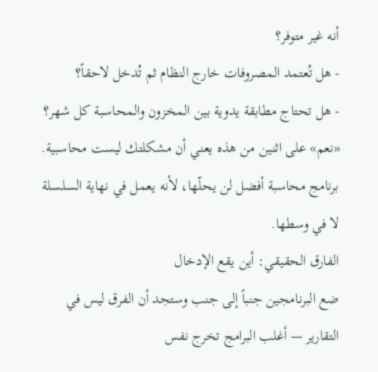أنه غير متوفر؟
- هل تُعتمد المصروفات خارج النظام ثم تُدخل لاحقاً؟
- هل تحتاج مطابقة يدوية بين المخزون والمحاسبة كل شهر؟
«نعم» على اثنين من هذه يعني أن مشكلتك ليست محاسبية. برنامج محاسبة أفضل لن يحلّها، لأنه يعمل في نهاية السلسلة لا في وسطها.
الفارق الحقيقي: أين يقع الإدخال
ضع البرنامجين جنباً إلى جنب وستجد أن الفرق ليس في التقارير — أغلب البرامج تخرج نفس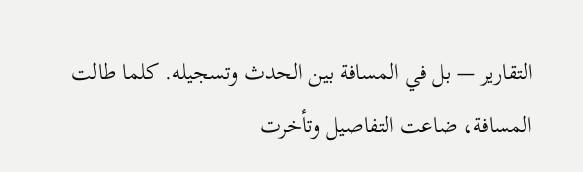التقارير — بل في المسافة بين الحدث وتسجيله. كلما طالت المسافة، ضاعت التفاصيل وتأخرت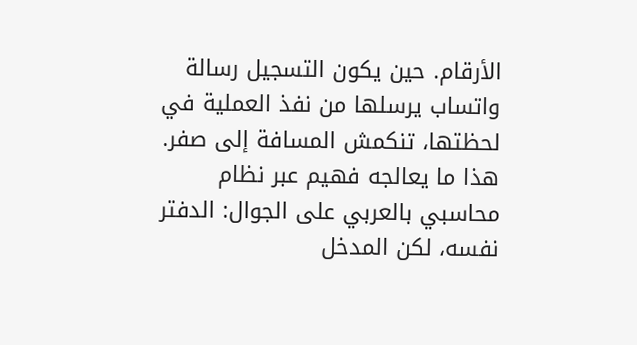الأرقام. حين يكون التسجيل رسالة واتساب يرسلها من نفذ العملية في لحظتها، تنكمش المسافة إلى صفر.
هذا ما يعالجه فهيم عبر نظام محاسبي بالعربي على الجوال: الدفتر نفسه، لكن المدخل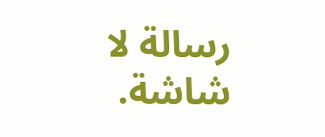رسالة لا شاشة.